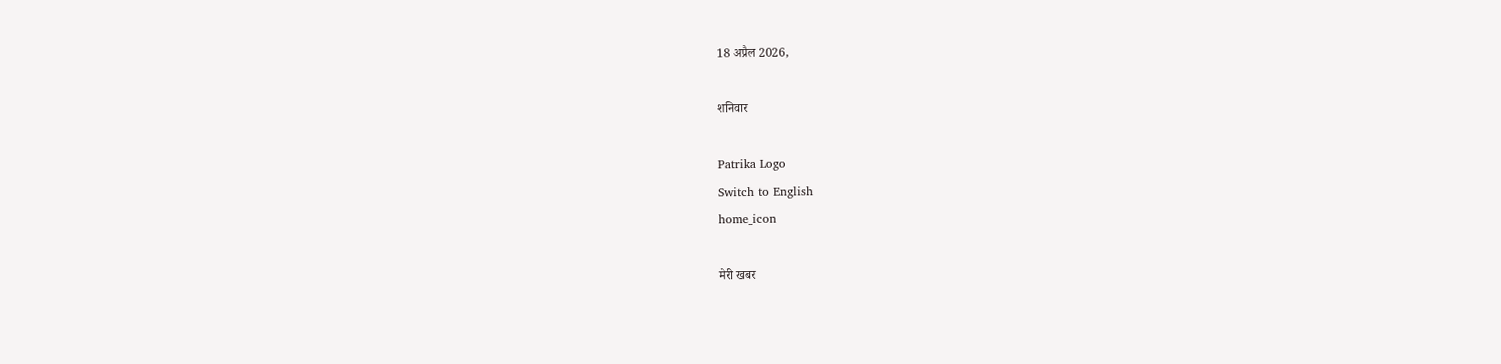18 अप्रैल 2026,

शनिवार

Patrika Logo
Switch to English
home_icon

मेरी खबर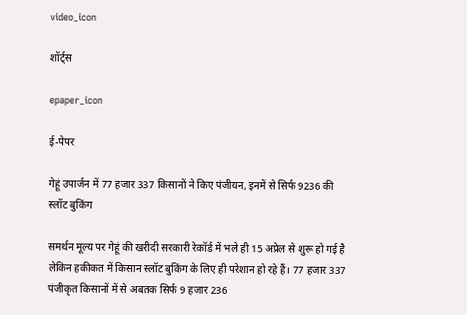video_icon

शॉर्ट्स

epaper_icon

ई-पेपर

गेहूं उपार्जन में 77 हजार 337 किसानों ने किए पंजीयन, इनमें से सिर्फ 9236 की स्लॉट बुकिंग

समर्थन मूल्य पर गेहूं की खरीदी सरकारी रेकॉर्ड में भले ही 15 अप्रेल से शुरू हो गई है लेकिन हकीकत में किसान स्लॉट बुकिंग के लिए ही परेशान हो रहे हैं। 77 हजार 337 पंजीकृत किसानों में से अबतक सिर्फ 9 हजार 236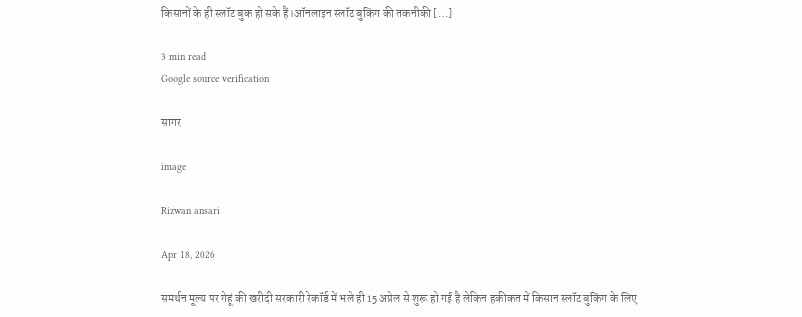किसानों के ही स्लॉट बुक हो सके हैं।ऑनलाइन स्लॉट बुकिंग की तकनीकी […]

3 min read
Google source verification

सागर

image

Rizwan ansari

Apr 18, 2026

समर्थन मूल्य पर गेहूं की खरीदी सरकारी रेकॉर्ड में भले ही 15 अप्रेल से शुरू हो गई है लेकिन हकीकत में किसान स्लॉट बुकिंग के लिए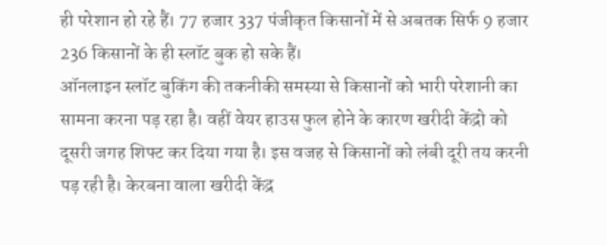ही परेशान हो रहे हैं। 77 हजार 337 पंजीकृत किसानों में से अबतक सिर्फ 9 हजार 236 किसानों के ही स्लॉट बुक हो सके हैं।
ऑनलाइन स्लॉट बुकिंग की तकनीकी समस्या से किसानों को भारी परेशानी का सामना करना पड़ रहा है। वहीं वेयर हाउस फुल होने के कारण खरीदी केंद्रो को दूसरी जगह शिफ्ट कर दिया गया है। इस वजह से किसानों को लंबी दूरी तय करनी पड़ रही है। केरबना वाला खरीदी केंद्र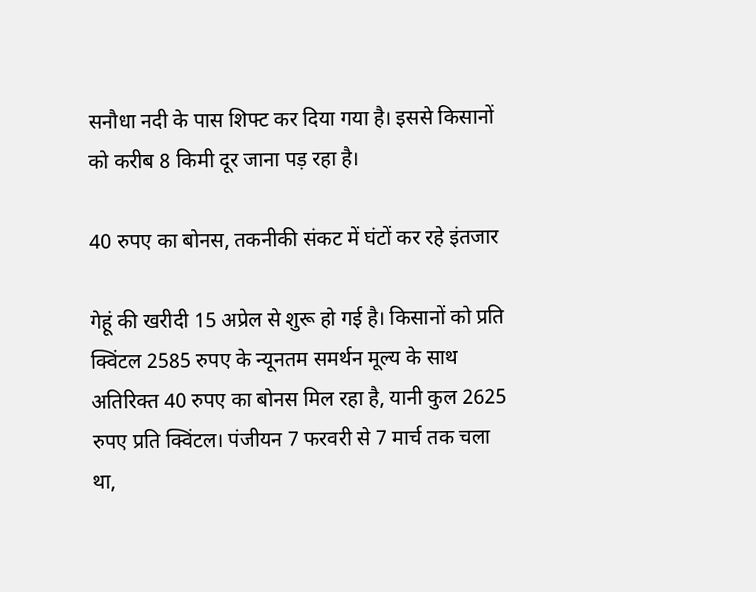सनौधा नदी के पास शिफ्ट कर दिया गया है। इससे किसानों को करीब 8 किमी दूर जाना पड़ रहा है।

40 रुपए का बोनस, तकनीकी संकट में घंटों कर रहे इंतजार

गेहूं की खरीदी 15 अप्रेल से शुरू हो गई है। किसानों को प्रति क्विंटल 2585 रुपए के न्यूनतम समर्थन मूल्य के साथ अतिरिक्त 40 रुपए का बोनस मिल रहा है, यानी कुल 2625 रुपए प्रति क्विंटल। पंजीयन 7 फरवरी से 7 मार्च तक चला था,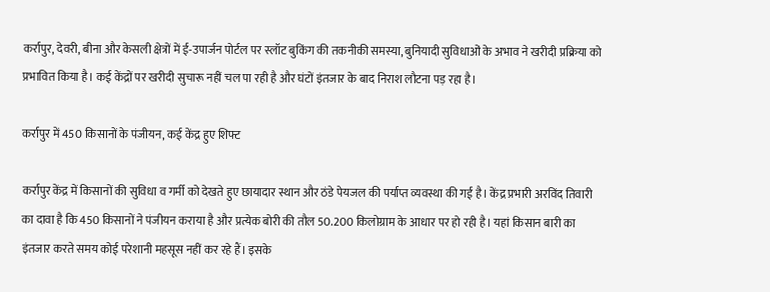कर्रापुर, देवरी, बीना और केसली क्षेत्रों में ई-उपार्जन पोर्टल पर स्लॉट बुकिंग की तकनीकी समस्या, बुनियादी सुविधाओं के अभाव ने खरीदी प्रक्रिया को प्रभावित किया है। कई केंद्रों पर खरीदी सुचारू नहीं चल पा रही है और घंटों इंतजार के बाद निराश लौटना पड़ रहा है।

कर्रापुर में 450 किसानों के पंजीयन, कई केंद्र हुए शिफ्ट

कर्रापुर केंद्र में किसानों की सुविधा व गर्मी को देखते हुए छायादार स्थान और ठंडे पेयजल की पर्याप्त व्यवस्था की गई है। केंद्र प्रभारी अरविंद तिवारी का दावा है कि 450 किसानों ने पंजीयन कराया है और प्रत्येक बोरी की तौल 50.200 किलोग्राम के आधार पर हो रही है। यहां किसान बारी का इंतजार करते समय कोई परेशानी महसूस नहीं कर रहे हैं। इसके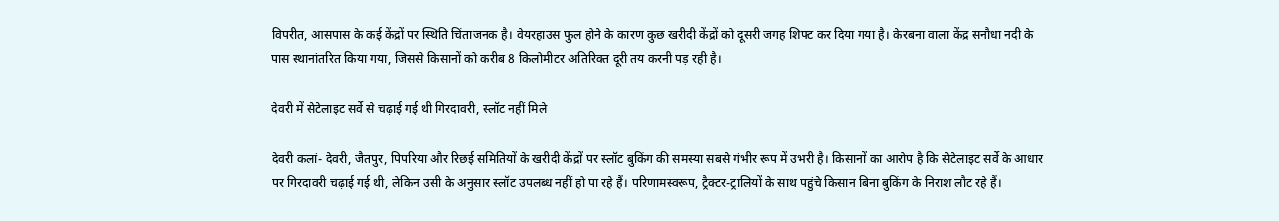विपरीत, आसपास के कई केंद्रों पर स्थिति चिंताजनक है। वेयरहाउस फुल होने के कारण कुछ खरीदी केंद्रों को दूसरी जगह शिफ्ट कर दिया गया है। केरबना वाला केंद्र सनौधा नदी के पास स्थानांतरित किया गया, जिससे किसानों को करीब 8 किलोमीटर अतिरिक्त दूरी तय करनी पड़ रही है।

देवरी में सेटेलाइट सर्वे से चढ़ाई गई थी गिरदावरी, स्लॉट नहीं मिले

देवरी कलां- देवरी, जैतपुर, पिपरिया और रिछई समितियों के खरीदी केंद्रों पर स्लॉट बुकिंग की समस्या सबसे गंभीर रूप में उभरी है। किसानों का आरोप है कि सेटेलाइट सर्वे के आधार पर गिरदावरी चढ़ाई गई थी, लेकिन उसी के अनुसार स्लॉट उपलब्ध नहीं हो पा रहे हैं। परिणामस्वरूप, ट्रैक्टर-ट्रालियों के साथ पहुंचे किसान बिना बुकिंग के निराश लौट रहे हैं।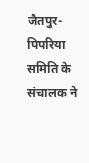जैतपुर-पिपरिया समिति के संचालक ने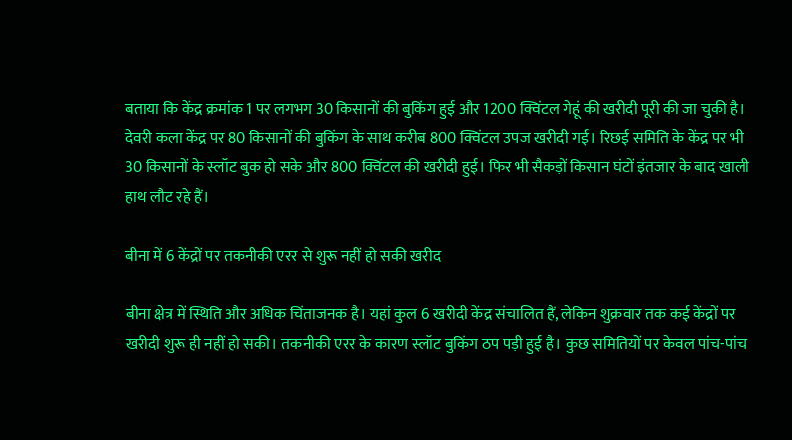बताया कि केंद्र क्रमांक 1 पर लगभग 30 किसानों की बुकिंग हुई और 1200 क्विंटल गेहूं की खरीदी पूरी की जा चुकी है। देवरी कला केंद्र पर 80 किसानों की बुकिंग के साथ करीब 800 क्विंटल उपज खरीदी गई। रिछई समिति के केंद्र पर भी 30 किसानों के स्लॉट बुक हो सके और 800 क्विंटल की खरीदी हुई। फिर भी सैकड़ों किसान घंटों इंतजार के बाद खाली हाथ लौट रहे हैं।

बीना में 6 केंद्रों पर तकनीकी एरर से शुरू नहीं हो सकी खरीद

बीना क्षेत्र में स्थिति और अधिक चिंताजनक है। यहां कुल 6 खरीदी केंद्र संचालित हैं, लेकिन शुक्रवार तक कई केंद्रों पर खरीदी शुरू ही नहीं हो सकी। तकनीकी एरर के कारण स्लॉट बुकिंग ठप पड़ी हुई है। कुछ समितियों पर केवल पांच-पांच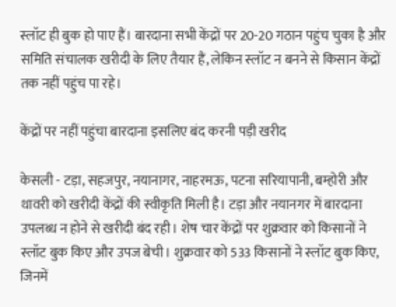स्लॉट ही बुक हो पाए हैं। बारदाना सभी केंद्रों पर 20-20 गठान पहुंच चुका है और समिति संचालक खरीदी के लिए तैयार हैं, लेकिन स्लॉट न बनने से किसान केंद्रों तक नहीं पहुंच पा रहे।

केंद्रों पर नहीं पहुंचा बारदाना इसलिए बंद करनी पड़ी खरीद

केसली - टड़ा, सहजपुर, नयानागर, नाहरमऊ, पटना सरियापानी, बम्होरी और थावरी को खरीदी केंद्रों की स्वीकृति मिली है। टड़ा और नयानगर में बारदाना उपलब्ध न होने से खरीदी बंद रही। शेष चार केंद्रों पर शुक्रवार को किसानों ने स्लॉट बुक किए और उपज बेची। शुक्रवार को 533 किसानों ने स्लॉट बुक किए, जिनमें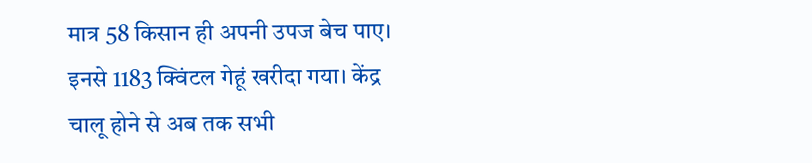मात्र 58 किसान ही अपनी उपज बेच पाए। इनसे 1183 क्विंटल गेहूं खरीदा गया। केंद्र चालू होने से अब तक सभी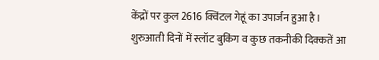केंद्रों पर कुल 2616 क्विंटल गेहूं का उपार्जन हुआ है।
शुरुआती दिनों में स्लॉट बुकिंग व कुछ तकनीकी दिक्कतें आ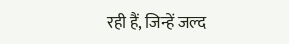रही हैं, जिन्हें जल्द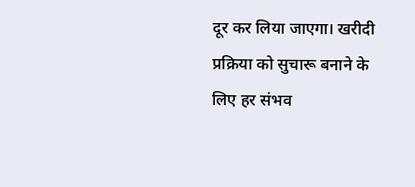दूर कर लिया जाएगा। खरीदी प्रक्रिया को सुचारू बनाने के लिए हर संभव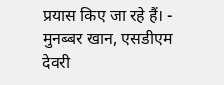प्रयास किए जा रहे हैं। - मुनब्बर खान, एसडीएम देवरी